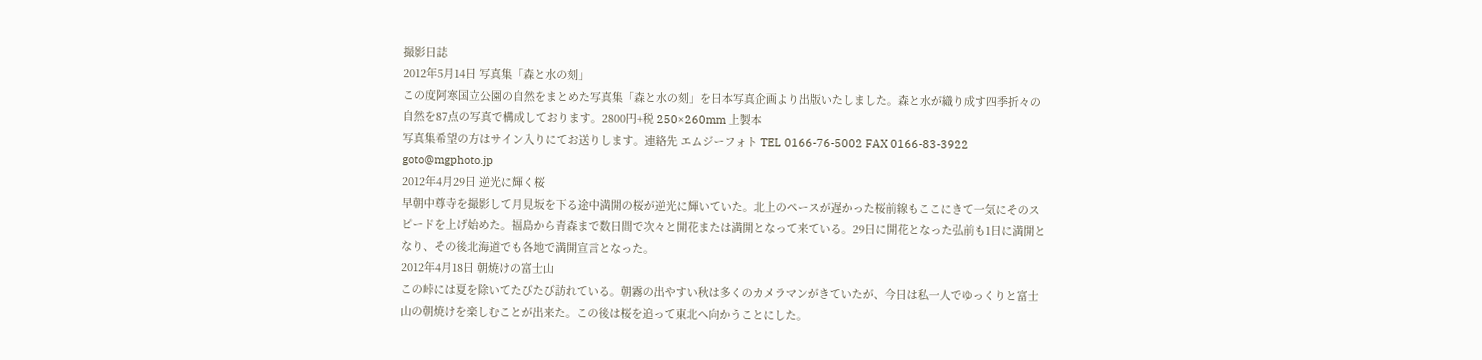撮影日誌
2012年5月14日 写真集「森と水の刻」
この度阿寒国立公園の自然をまとめた写真集「森と水の刻」を日本写真企画より出版いたしました。森と水が織り成す四季折々の自然を87点の写真で構成しております。2800円+税 250×260mm 上製本
写真集希望の方はサイン入りにてお送りします。連絡先 エムジーフォト TEL 0166-76-5002 FAX 0166-83-3922 goto@mgphoto.jp
2012年4月29日 逆光に輝く桜
早朝中尊寺を撮影して月見坂を下る途中満開の桜が逆光に輝いていた。北上のペースが遅かった桜前線もここにきて一気にそのスピードを上げ始めた。福島から青森まで数日間で次々と開花または満開となって来ている。29日に開花となった弘前も1日に満開となり、その後北海道でも各地で満開宣言となった。
2012年4月18日 朝焼けの富士山
この峠には夏を除いてたびたび訪れている。朝霧の出やすい秋は多くのカメラマンがきていたが、今日は私一人でゆっくりと富士山の朝焼けを楽しむことが出来た。この後は桜を追って東北ヘ向かうことにした。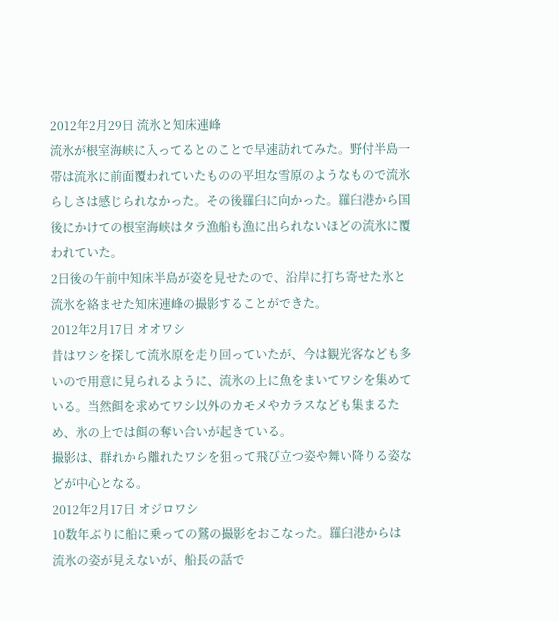2012年2月29日 流氷と知床連峰
流氷が根室海峡に入ってるとのことで早速訪れてみた。野付半島一帯は流氷に前面覆われていたものの平坦な雪原のようなもので流氷らしさは感じられなかった。その後羅臼に向かった。羅臼港から国後にかけての根室海峡はタラ漁船も漁に出られないほどの流氷に覆われていた。
2日後の午前中知床半島が姿を見せたので、沿岸に打ち寄せた氷と流氷を絡ませた知床連峰の撮影することができた。
2012年2月17日 オオワシ
昔はワシを探して流氷原を走り回っていたが、今は観光客なども多いので用意に見られるように、流氷の上に魚をまいてワシを集めている。当然餌を求めてワシ以外のカモメやカラスなども集まるため、氷の上では餌の奪い合いが起きている。
撮影は、群れから離れたワシを狙って飛び立つ姿や舞い降りる姿などが中心となる。
2012年2月17日 オジロワシ
10数年ぶりに船に乗っての鷲の撮影をおこなった。羅臼港からは流氷の姿が見えないが、船長の話で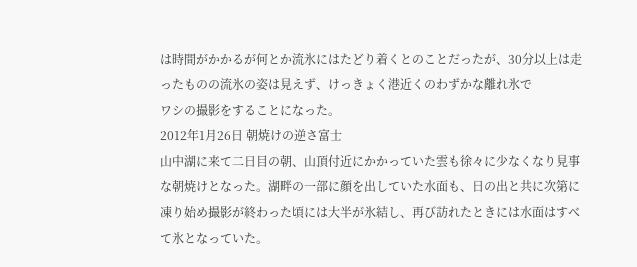は時間がかかるが何とか流氷にはたどり着くとのことだったが、30分以上は走ったものの流氷の姿は見えず、けっきょく港近くのわずかな離れ氷で
ワシの撮影をすることになった。
2012年1月26日 朝焼けの逆さ富士
山中湖に来て二日目の朝、山頂付近にかかっていた雲も徐々に少なくなり見事な朝焼けとなった。湖畔の一部に顔を出していた水面も、日の出と共に次第に凍り始め撮影が終わった頃には大半が氷結し、再び訪れたときには水面はすべて氷となっていた。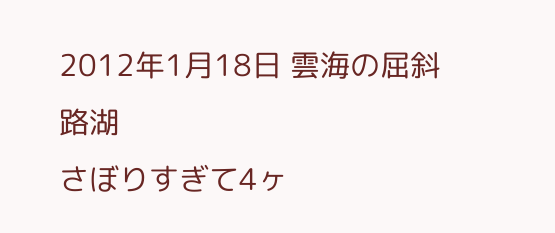2012年1月18日 雲海の屈斜路湖
さぼりすぎて4ヶ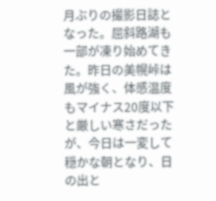月ぶりの撮影日誌となった。屈斜路湖も一部が凍り始めてきた。昨日の美幌峠は風が強く、体感温度もマイナス20度以下と厳しい寒さだったが、今日は一変して穏かな朝となり、日の出と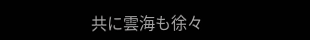共に雲海も徐々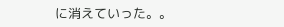に消えていった。。